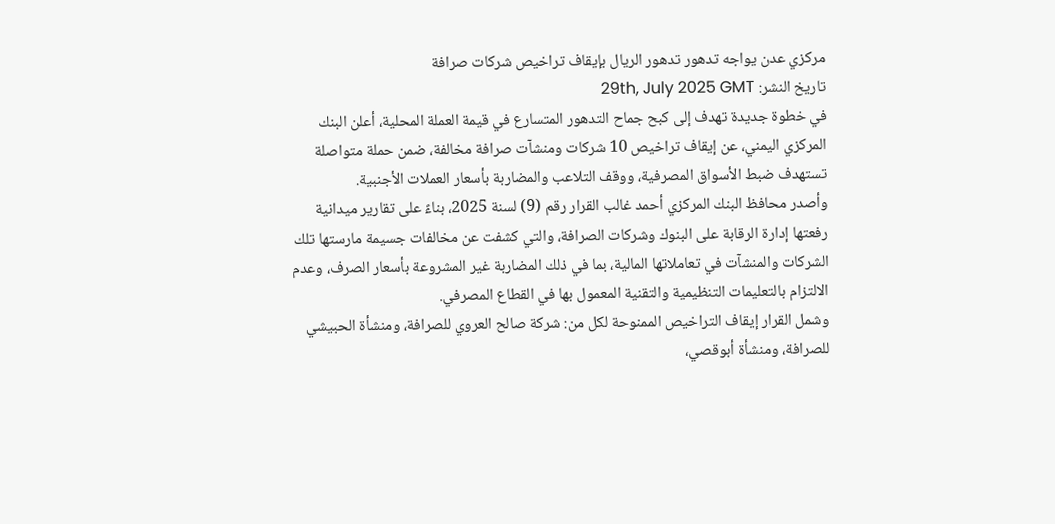مركزي عدن يواجه تدهور تدهور الريال بإيقاف تراخيص شركات صرافة
تاريخ النشر: 29th, July 2025 GMT
في خطوة جديدة تهدف إلى كبح جماح التدهور المتسارع في قيمة العملة المحلية، أعلن البنك المركزي اليمني، عن إيقاف تراخيص 10 شركات ومنشآت صرافة مخالفة، ضمن حملة متواصلة تستهدف ضبط الأسواق المصرفية، ووقف التلاعب والمضاربة بأسعار العملات الأجنبية.
وأصدر محافظ البنك المركزي أحمد غالب القرار رقم (9) لسنة 2025، بناءً على تقارير ميدانية رفعتها إدارة الرقابة على البنوك وشركات الصرافة، والتي كشفت عن مخالفات جسيمة مارستها تلك الشركات والمنشآت في تعاملاتها المالية، بما في ذلك المضاربة غير المشروعة بأسعار الصرف، وعدم الالتزام بالتعليمات التنظيمية والتقنية المعمول بها في القطاع المصرفي.
وشمل القرار إيقاف التراخيص الممنوحة لكل من: شركة صالح العروي للصرافة، ومنشأة الحبيشي للصرافة، ومنشأة أبوقصي،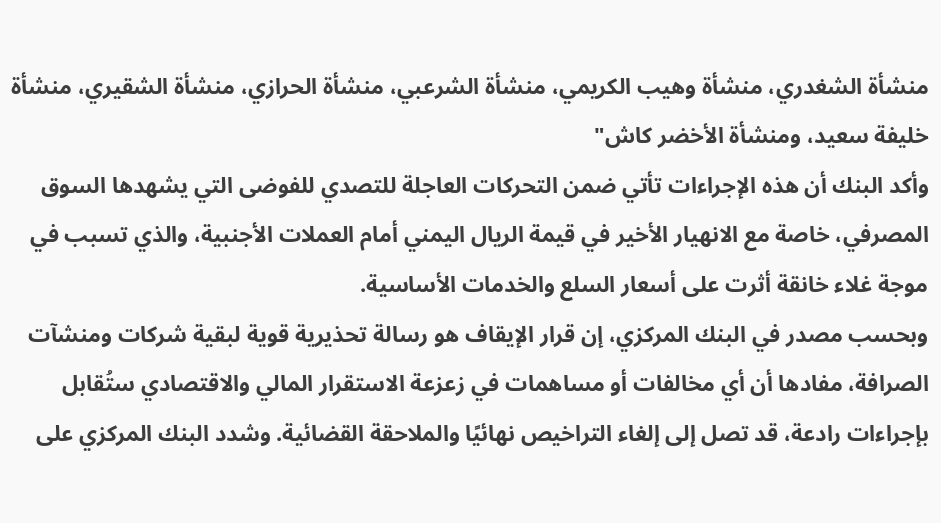منشأة الشغدري، منشأة وهيب الكريمي، منشأة الشرعبي، منشأة الحرازي، منشأة الشقيري، منشأة خليفة سعيد، ومنشأة الأخضر كاش"
وأكد البنك أن هذه الإجراءات تأتي ضمن التحركات العاجلة للتصدي للفوضى التي يشهدها السوق المصرفي، خاصة مع الانهيار الأخير في قيمة الريال اليمني أمام العملات الأجنبية، والذي تسبب في موجة غلاء خانقة أثرت على أسعار السلع والخدمات الأساسية.
وبحسب مصدر في البنك المركزي، إن قرار الإيقاف هو رسالة تحذيرية قوية لبقية شركات ومنشآت الصرافة، مفادها أن أي مخالفات أو مساهمات في زعزعة الاستقرار المالي والاقتصادي ستُقابل بإجراءات رادعة، قد تصل إلى إلغاء التراخيص نهائيًا والملاحقة القضائية. وشدد البنك المركزي على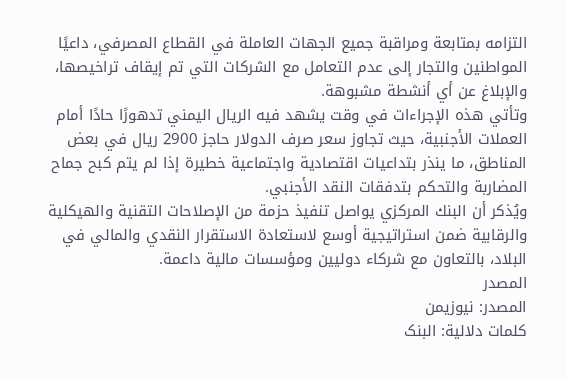التزامه بمتابعة ومراقبة جميع الجهات العاملة في القطاع المصرفي، داعيًا المواطنين والتجار إلى عدم التعامل مع الشركات التي تم إيقاف تراخيصها، والإبلاغ عن أي أنشطة مشبوهة.
وتأتي هذه الإجراءات في وقت يشهد فيه الريال اليمني تدهورًا حادًا أمام العملات الأجنبية، حيث تجاوز سعر صرف الدولار حاجز 2900 ريال في بعض المناطق، ما ينذر بتداعيات اقتصادية واجتماعية خطيرة إذا لم يتم كبح جماح المضاربة والتحكم بتدفقات النقد الأجنبي.
ويُذكر أن البنك المركزي يواصل تنفيذ حزمة من الإصلاحات التقنية والهيكلية والرقابية ضمن استراتيجية أوسع لاستعادة الاستقرار النقدي والمالي في البلاد، بالتعاون مع شركاء دوليين ومؤسسات مالية داعمة.
المصدر
المصدر: نيوزيمن
كلمات دلالية: البنک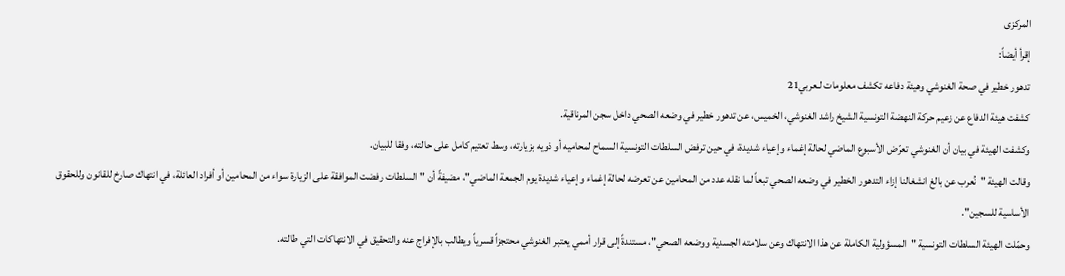المرکزی
إقرأ أيضاً:
تدهور خطير في صحة الغنوشي وهيئة دفاعه تكشف معلومات لـعربي21
كشفت هيئة الدفاع عن زعيم حركة النهضة التونسية الشيخ راشد الغنوشي، الخميس، عن تدهور خطير في وضعه الصحي داخل سجن المرناقية.
وكشفت الهيئة في بيان أن الغنوشي تعرّض الأسبوع الماضي لحالة إغماء وإعياء شديدة، في حين ترفض السلطات التونسية السماح لمحاميه أو ذويه بزيارته، وسط تعتيم كامل على حالته، وفقا للبيان.
وقالت الهيئة "نُعرب عن بالغ انشغالنا إزاء التدهور الخطير في وضعه الصحي تبعاً لما نقله عدد من المحامين عن تعرضه لحالة إغماء وإعياء شديدة يوم الجمعة الماضي"، مضيفةً أن "السلطات رفضت الموافقة على الزيارة سواء من المحامين أو أفراد العائلة، في انتهاك صارخ للقانون وللحقوق الأساسية للسجين".
وحمّلت الهيئة السلطات التونسية "المسؤولية الكاملة عن هذا الانتهاك وعن سلامته الجسدية ووضعه الصحي"، مستندةً إلى قرار أممي يعتبر الغنوشي محتجزاً قسرياً ويطالب بالإفراج عنه والتحقيق في الانتهاكات التي طالته.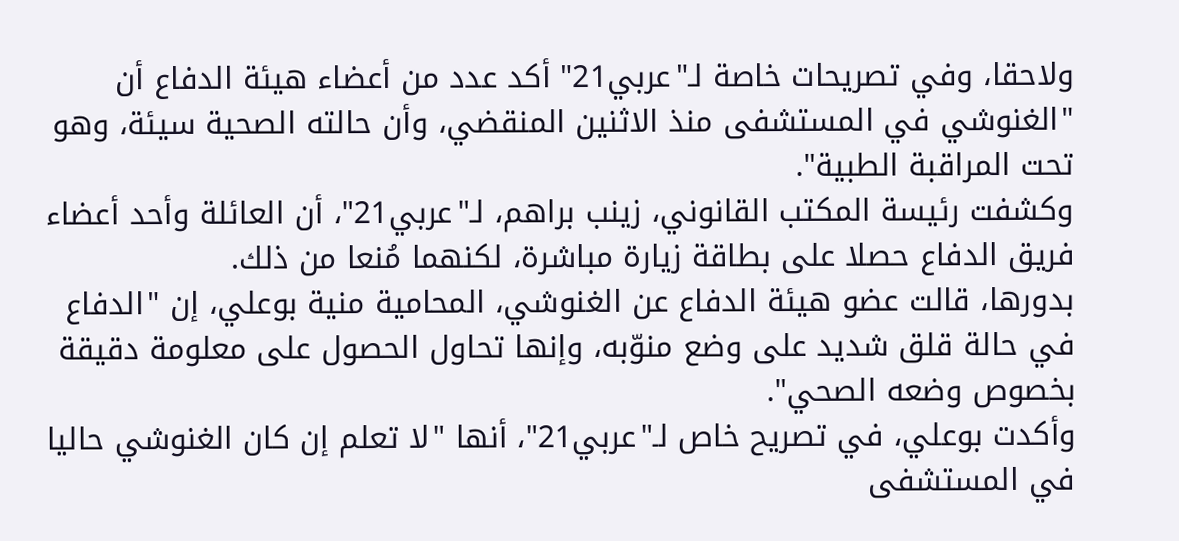ولاحقا، وفي تصريحات خاصة لـ"عربي21" أكد عدد من أعضاء هيئة الدفاع أن "الغنوشي في المستشفى منذ الاثنين المنقضي، وأن حالته الصحية سيئة، وهو تحت المراقبة الطبية".
وكشفت رئيسة المكتب القانوني، زينب براهم، لـ"عربي21"، أن العائلة وأحد أعضاء فريق الدفاع حصلا على بطاقة زيارة مباشرة، لكنهما مُنعا من ذلك.
بدورها، قالت عضو هيئة الدفاع عن الغنوشي، المحامية منية بوعلي، إن "الدفاع في حالة قلق شديد على وضع منوّبه، وإنها تحاول الحصول على معلومة دقيقة بخصوص وضعه الصحي".
وأكدت بوعلي، في تصريح خاص لـ"عربي21"، أنها "لا تعلم إن كان الغنوشي حاليا في المستشفى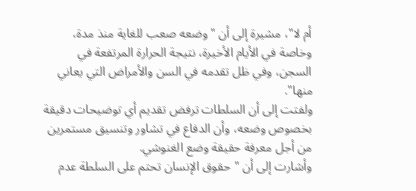أم لا"، مشيرة إلى أن "وضعه صعب للغاية منذ مدة، وخاصة في الأيام الأخيرة، نتيجة الحرارة المرتفعة في السجن، وفي ظل تقدمه في السن والأمراض التي يعاني منها".
ولفتت إلى أن السلطات ترفض تقديم أي توضيحات دقيقة بخصوص وضعه، وأن الدفاع في تشاور وتنسيق مستمرين من أجل معرفة حقيقة وضع الغنوشي.
وأشارت إلى أن "حقوق الإنسان تحتم على السلطة عدم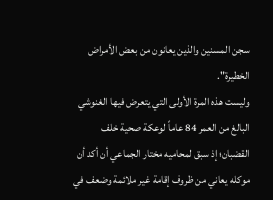سجن المسنين والذين يعانون من بعض الأمراض الخطيرة".
وليست هذه المرة الأولى التي يتعرض فيها الغنوشي البالغ من العمر 84 عاماً لوعكة صحية خلف القضبان؛ إذ سبق لمحاميه مختار الجماعي أن أكد أن موكله يعاني من ظروف إقامة غير ملائمة وضعف في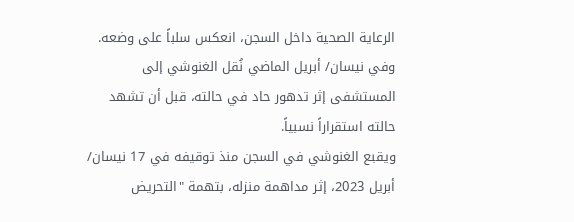الرعاية الصحية داخل السجن، انعكس سلباً على وضعه.
وفي نيسان/ أبريل الماضي نُقل الغنوشي إلى المستشفى إثر تدهور حاد في حالته، قبل أن تشهد حالته استقراراً نسبياً.
ويقبع الغنوشي في السجن منذ توقيفه في 17 نيسان/ أبريل 2023، إثر مداهمة منزله، بتهمة "التحريض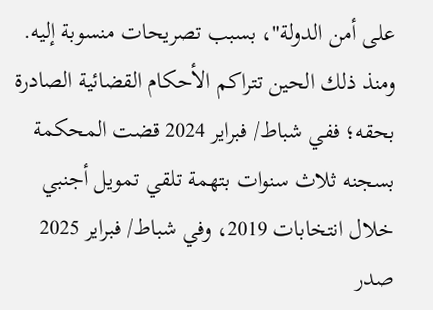على أمن الدولة"، بسبب تصريحات منسوبة إليه.
ومنذ ذلك الحين تتراكم الأحكام القضائية الصادرة بحقه؛ ففي شباط/ فبراير 2024 قضت المحكمة بسجنه ثلاث سنوات بتهمة تلقي تمويل أجنبي خلال انتخابات 2019، وفي شباط/ فبراير 2025 صدر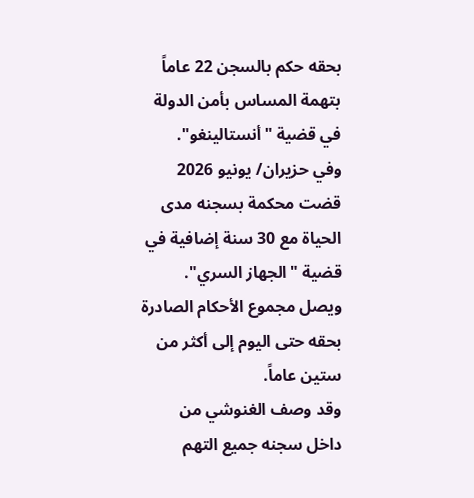بحقه حكم بالسجن 22 عاماً بتهمة المساس بأمن الدولة في قضية "أنستالينغو".
وفي حزيران/ يونيو 2026 قضت محكمة بسجنه مدى الحياة مع 30 سنة إضافية في قضية "الجهاز السري". ويصل مجموع الأحكام الصادرة بحقه حتى اليوم إلى أكثر من ستين عاماً.
وقد وصف الغنوشي من داخل سجنه جميع التهم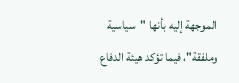الموجهة إليه بأنها "سياسية وملفقة"، فيما تؤكد هيئة الدفاع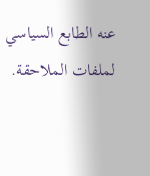عنه الطابع السياسي لملفات الملاحقة.